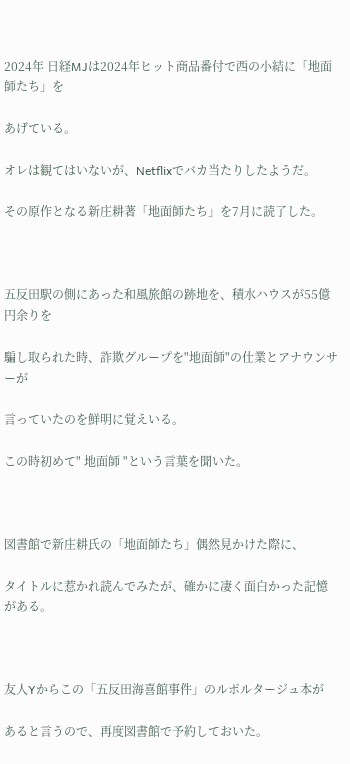2024年 日経MJは2024年ヒット商品番付で西の小結に「地面師たち」を

あげている。

オレは観てはいないが、Netflixでバカ当たりしたようだ。

その原作となる新庄耕著「地面師たち」を7月に読了した。



五反田駅の側にあった和風旅館の跡地を、積水ハウスが55億円余りを

騙し取られた時、詐欺グループを"地面師"の仕業とアナウンサーが

言っていたのを鮮明に覚えいる。

この時初めて" 地面師 "という言葉を聞いた。



図書館で新庄耕氏の「地面師たち」偶然見かけた際に、

タイトルに惹かれ読んでみたが、確かに凄く面白かった記憶がある。



友人Yからこの「五反田海喜館事件」のルポルタージュ本が

あると言うので、再度図書館で予約しておいた。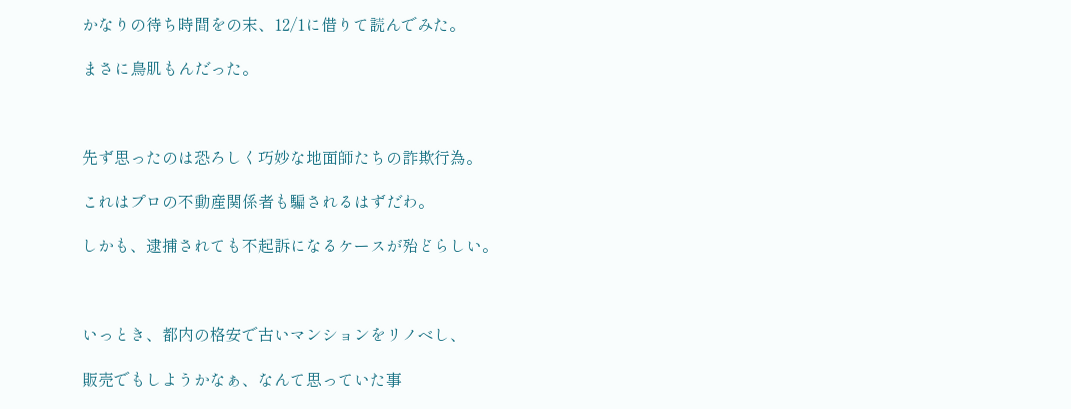かなりの待ち時間をの末、12/1に借りて読んでみた。

まさに鳥肌もんだった。



先ず思ったのは恐ろしく巧妙な地面師たちの詐欺行為。

これはプロの不動産関係者も騙されるはずだわ。

しかも、逮捕されても不起訴になるケースが殆どらしい。



いっとき、都内の格安で古いマンションをリノベし、

販売でもしようかなぁ、なんて思っていた事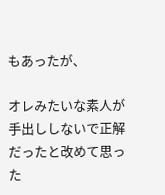もあったが、

オレみたいな素人が手出ししないで正解だったと改めて思った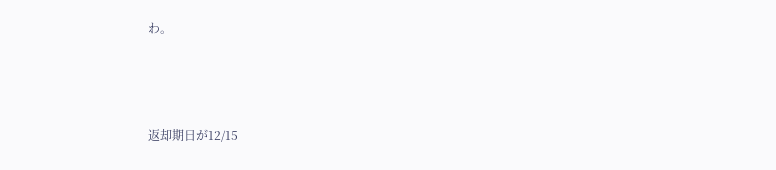わ。



返却期日が12/15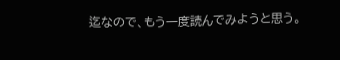迄なので、もう一度読んでみようと思う。